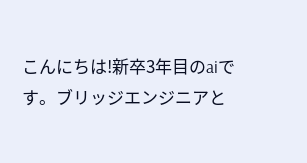こんにちは!新卒3年目のaiです。ブリッジエンジニアと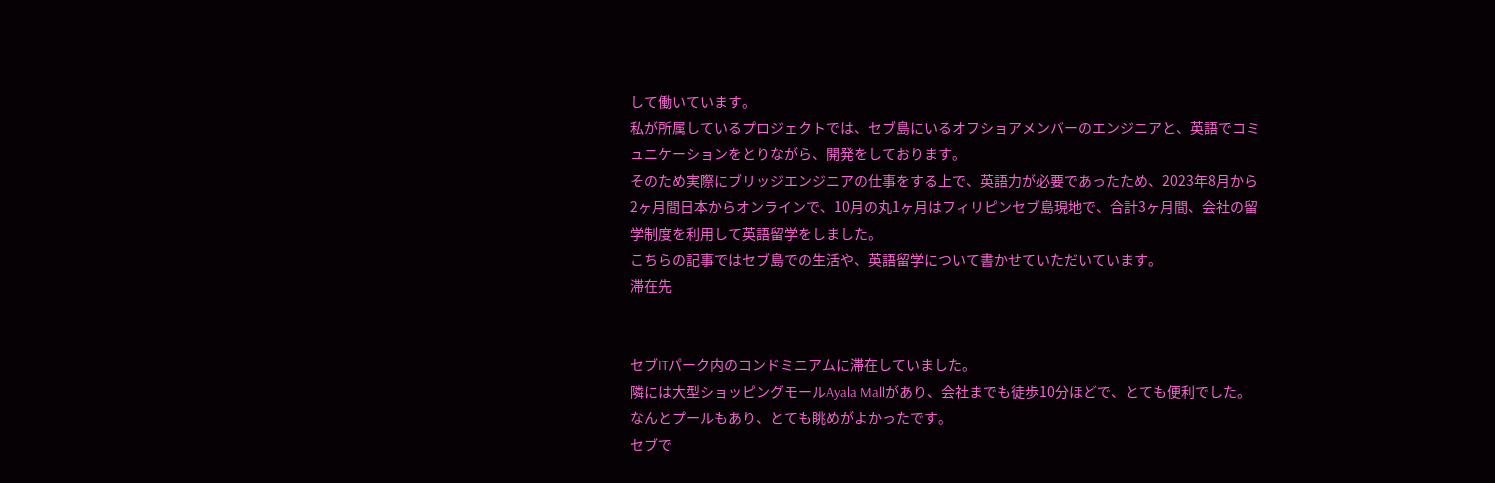して働いています。
私が所属しているプロジェクトでは、セブ島にいるオフショアメンバーのエンジニアと、英語でコミュニケーションをとりながら、開発をしております。
そのため実際にブリッジエンジニアの仕事をする上で、英語力が必要であったため、2023年8月から2ヶ月間日本からオンラインで、10月の丸1ヶ月はフィリピンセブ島現地で、合計3ヶ月間、会社の留学制度を利用して英語留学をしました。
こちらの記事ではセブ島での生活や、英語留学について書かせていただいています。
滞在先


セブITパーク内のコンドミニアムに滞在していました。
隣には大型ショッピングモールAyala Mallがあり、会社までも徒歩10分ほどで、とても便利でした。
なんとプールもあり、とても眺めがよかったです。
セブで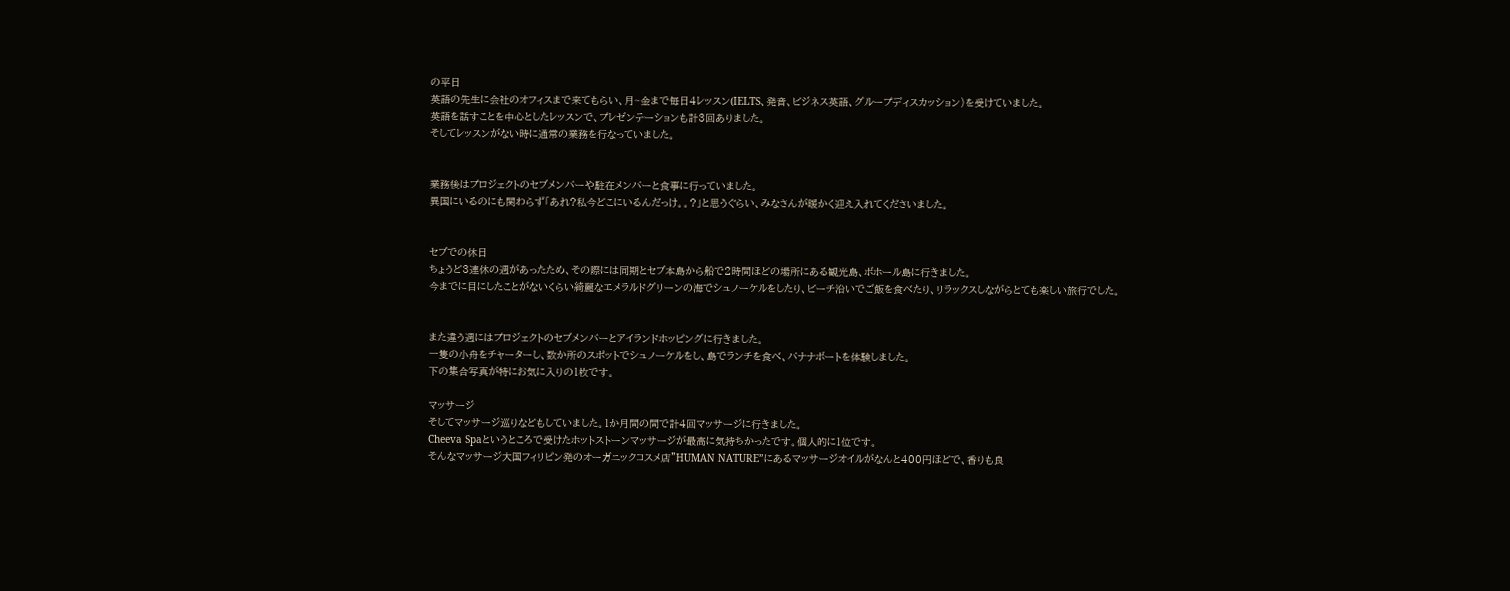の平日
英語の先生に会社のオフィスまで来てもらい、月~金まで毎日4レッスン(IELTS、発音、ビジネス英語、グループディスカッション)を受けていました。
英語を話すことを中心としたレッスンで、プレゼンテーションも計3回ありました。
そしてレッスンがない時に通常の業務を行なっていました。


業務後はプロジェクトのセブメンバーや駐在メンバーと食事に行っていました。
異国にいるのにも関わらず「あれ?私今どこにいるんだっけ。。?」と思うぐらい、みなさんが暖かく迎え入れてくださいました。


セブでの休日
ちょうど3連休の週があったため、その際には同期とセブ本島から船で2時間ほどの場所にある観光島、ボホール島に行きました。
今までに目にしたことがないくらい綺麗なエメラルドグリーンの海でシュノーケルをしたり、ビーチ沿いでご飯を食べたり、リラックスしながらとても楽しい旅行でした。


また違う週にはプロジェクトのセブメンバーとアイランドホッピングに行きました。
一隻の小舟をチャーターし、数か所のスポットでシュノーケルをし、島でランチを食べ、バナナボートを体験しました。
下の集合写真が特にお気に入りの1枚です。

マッサージ
そしてマッサージ巡りなどもしていました。1か月間の間で計4回マッサージに行きました。
Cheeva Spaというところで受けたホットストーンマッサージが最高に気持ちかったです。個人的に1位です。
そんなマッサージ大国フィリピン発のオーガニックコスメ店”HUMAN NATURE”にあるマッサージオイルがなんと400円ほどで、香りも良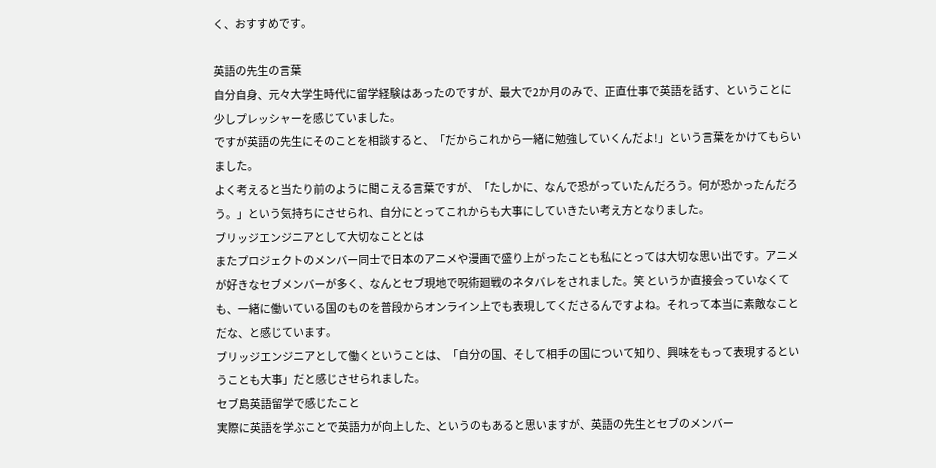く、おすすめです。

英語の先生の言葉
自分自身、元々大学生時代に留学経験はあったのですが、最大で2か月のみで、正直仕事で英語を話す、ということに少しプレッシャーを感じていました。
ですが英語の先生にそのことを相談すると、「だからこれから一緒に勉強していくんだよ!」という言葉をかけてもらいました。
よく考えると当たり前のように聞こえる言葉ですが、「たしかに、なんで恐がっていたんだろう。何が恐かったんだろう。」という気持ちにさせられ、自分にとってこれからも大事にしていきたい考え方となりました。
ブリッジエンジニアとして大切なこととは
またプロジェクトのメンバー同士で日本のアニメや漫画で盛り上がったことも私にとっては大切な思い出です。アニメが好きなセブメンバーが多く、なんとセブ現地で呪術廻戦のネタバレをされました。笑 というか直接会っていなくても、一緒に働いている国のものを普段からオンライン上でも表現してくださるんですよね。それって本当に素敵なことだな、と感じています。
ブリッジエンジニアとして働くということは、「自分の国、そして相手の国について知り、興味をもって表現するということも大事」だと感じさせられました。
セブ島英語留学で感じたこと
実際に英語を学ぶことで英語力が向上した、というのもあると思いますが、英語の先生とセブのメンバー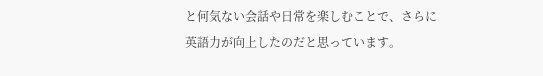と何気ない会話や日常を楽しむことで、さらに英語力が向上したのだと思っています。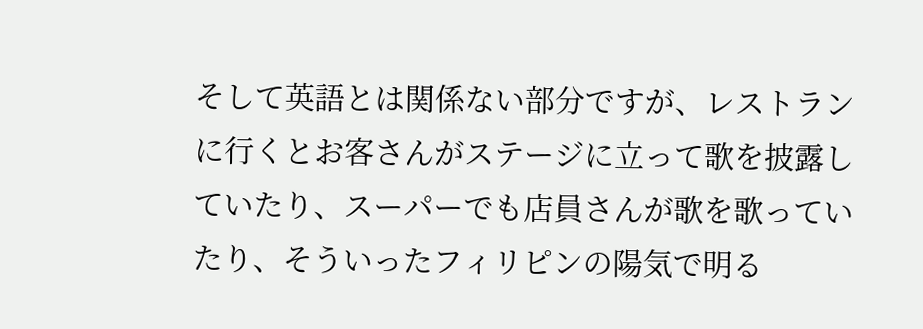そして英語とは関係ない部分ですが、レストランに行くとお客さんがステージに立って歌を披露していたり、スーパーでも店員さんが歌を歌っていたり、そういったフィリピンの陽気で明る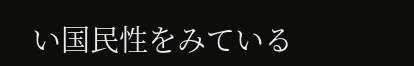い国民性をみている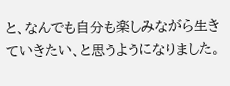と、なんでも自分も楽しみながら生きていきたい、と思うようになりました。